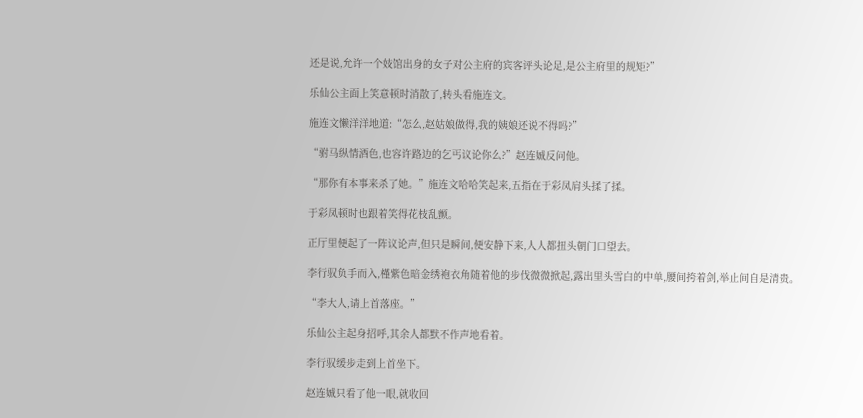还是说,允许一个妓馆出身的女子对公主府的宾客评头论足,是公主府里的规矩?”

乐仙公主面上笑意顿时消散了,转头看施连文。

施连文懒洋洋地道:“怎么,赵姑娘做得,我的姨娘还说不得吗?”

“驸马纵情酒色,也容许路边的乞丐议论你么?”赵连娍反问他。

“那你有本事来杀了她。”施连文哈哈笑起来,五指在于彩凤肩头揉了揉。

于彩凤顿时也跟着笑得花枝乱颤。

正厅里便起了一阵议论声,但只是瞬间,便安静下来,人人都扭头朝门口望去。

李行驭负手而入,槿紫色暗金绣袍衣角随着他的步伐微微掀起,露出里头雪白的中单,腰间挎着剑,举止间自是清贵。

“李大人,请上首落座。”

乐仙公主起身招呼,其余人都默不作声地看着。

李行驭缓步走到上首坐下。

赵连娍只看了他一眼,就收回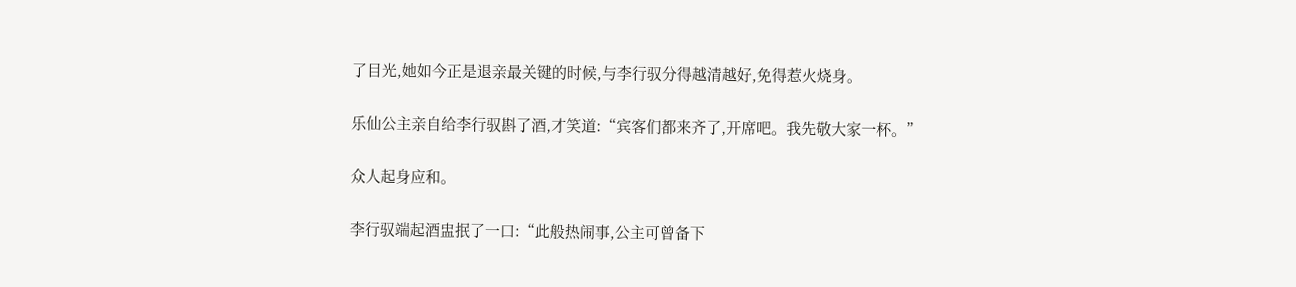了目光,她如今正是退亲最关键的时候,与李行驭分得越清越好,免得惹火烧身。

乐仙公主亲自给李行驭斟了酒,才笑道:“宾客们都来齐了,开席吧。我先敬大家一杯。”

众人起身应和。

李行驭端起酒盅抿了一口:“此般热闹事,公主可曾备下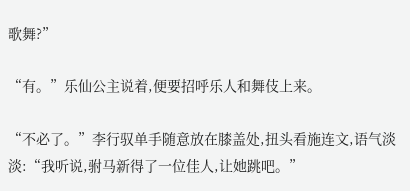歌舞?”

“有。”乐仙公主说着,便要招呼乐人和舞伎上来。

“不必了。”李行驭单手随意放在膝盖处,扭头看施连文,语气淡淡:“我听说,驸马新得了一位佳人,让她跳吧。”